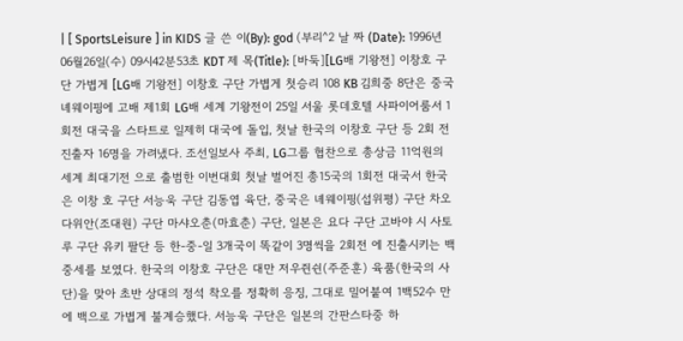| [ SportsLeisure ] in KIDS 글 쓴 이(By): god (부리^2 날 짜 (Date): 1996년06월26일(수) 09시42분53초 KDT 제 목(Title): [바둑][LG배 기왕전] 이창호 구단 가볍게 [LG배 기왕전] 이창호 구단 가볍게 첫승리 108 KB 김희중 8단은 중국 녜웨이핑에 고배 제1회 LG배 세계 기왕전이 25일 서울 롯데호텔 사파이어룸서 1회전 대국을 스타트로 일제히 대국에 돌입, 첫날 한국의 이창호 구단 등 2회 전 진출자 16명을 가려냈다. 조선일보사 주최, LG그룹 협찬으로 총상금 11억원의 세계 최대기전 으로 출범한 이번대회 첫날 벌어진 총15국의 1회전 대국서 한국은 이창 호 구단 서능욱 구단 김동엽 육단, 중국은 녜웨이핑(섭위평) 구단 차오 다위안(조대원) 구단 마샤오춘(마효춘) 구단, 일본은 요다 구단 고바야 시 사토루 구단 유키 팔단 등 한-중-일 3개국이 똑같이 3명씩을 2회전 에 진출시키는 백중세를 보였다. 한국의 이창호 구단은 대만 저우쥔쉰(주준훈) 육품(한국의 사단)을 맞아 초반 상대의 정석 착오를 정확히 응징, 그대로 밀어붙여 1백52수 만에 백으로 가볍게 불계승했다. 서능욱 구단은 일본의 간판스타중 하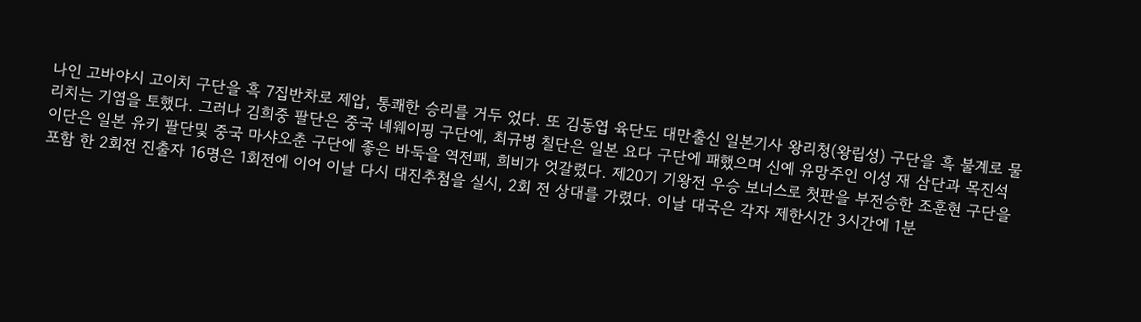나인 고바야시 고이치 구단을 흑 7집반차로 제압, 통쾌한 승리를 거두 었다. 또 김동엽 육단도 대만출신 일본기사 왕리청(왕립성) 구단을 흑 불계로 물리치는 기염을 토했다. 그러나 김희중 팔단은 중국 녜웨이핑 구단에, 최규병 칠단은 일본 요다 구단에 패했으며 신예 유망주인 이성 재 삼단과 목진석 이단은 일본 유키 팔단및 중국 마샤오춘 구단에 좋은 바둑을 역전패, 희비가 엇갈렸다. 제20기 기왕전 우승 보너스로 첫판을 부전승한 조훈현 구단을 포함 한 2회전 진출자 16명은 1회전에 이어 이날 다시 대진추첨을 실시, 2회 전 상대를 가렸다. 이날 대국은 각자 제한시간 3시간에 1분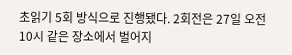초읽기 5회 방식으로 진행됐다. 2회전은 27일 오전10시 같은 장소에서 벌어지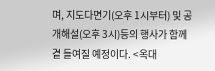며, 지도다면기(오후 1시부터) 및 공개해설(오후 3시)등의 행사가 함께 곁 들여질 예정이다. <옥대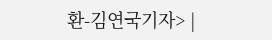환-김연국기자> |